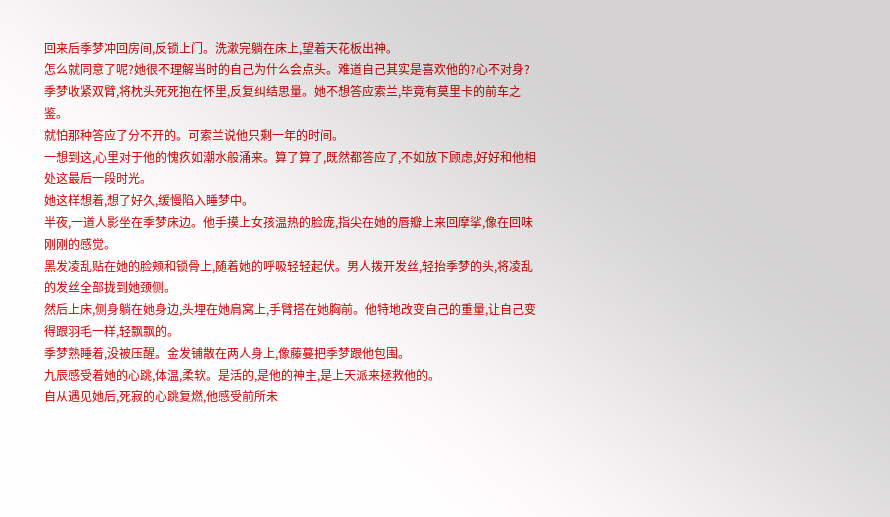回来后季梦冲回房间,反锁上门。洗漱完躺在床上,望着天花板出神。
怎么就同意了呢?她很不理解当时的自己为什么会点头。难道自己其实是喜欢他的?心不对身?
季梦收紧双臂,将枕头死死抱在怀里,反复纠结思量。她不想答应索兰,毕竟有莫里卡的前车之鉴。
就怕那种答应了分不开的。可索兰说他只剩一年的时间。
一想到这,心里对于他的愧疚如潮水般涌来。算了算了,既然都答应了,不如放下顾虑,好好和他相处这最后一段时光。
她这样想着,想了好久,缓慢陷入睡梦中。
半夜,一道人影坐在季梦床边。他手摸上女孩温热的脸庞,指尖在她的唇瓣上来回摩挲,像在回味刚刚的感觉。
黑发凌乱贴在她的脸颊和锁骨上,随着她的呼吸轻轻起伏。男人拨开发丝,轻抬季梦的头,将凌乱的发丝全部拢到她颈侧。
然后上床,侧身躺在她身边,头埋在她肩窝上,手臂搭在她胸前。他特地改变自己的重量,让自己变得跟羽毛一样,轻飘飘的。
季梦熟睡着,没被压醒。金发铺散在两人身上,像藤蔓把季梦跟他包围。
九辰感受着她的心跳,体温,柔软。是活的,是他的神主,是上天派来拯救他的。
自从遇见她后,死寂的心跳复燃,他感受前所未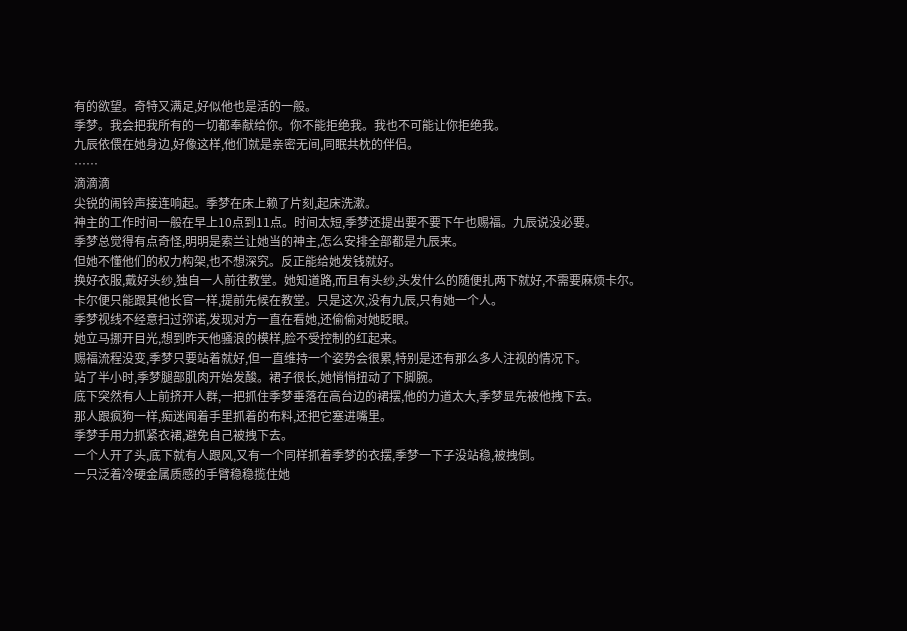有的欲望。奇特又满足,好似他也是活的一般。
季梦。我会把我所有的一切都奉献给你。你不能拒绝我。我也不可能让你拒绝我。
九辰依偎在她身边,好像这样,他们就是亲密无间,同眠共枕的伴侣。
……
滴滴滴
尖锐的闹铃声接连响起。季梦在床上赖了片刻,起床洗漱。
神主的工作时间一般在早上10点到11点。时间太短,季梦还提出要不要下午也赐福。九辰说没必要。
季梦总觉得有点奇怪,明明是索兰让她当的神主,怎么安排全部都是九辰来。
但她不懂他们的权力构架,也不想深究。反正能给她发钱就好。
换好衣服,戴好头纱,独自一人前往教堂。她知道路,而且有头纱,头发什么的随便扎两下就好,不需要麻烦卡尔。
卡尔便只能跟其他长官一样,提前先候在教堂。只是这次,没有九辰,只有她一个人。
季梦视线不经意扫过弥诺,发现对方一直在看她,还偷偷对她眨眼。
她立马挪开目光,想到昨天他骚浪的模样,脸不受控制的红起来。
赐福流程没变,季梦只要站着就好,但一直维持一个姿势会很累,特别是还有那么多人注视的情况下。
站了半小时,季梦腿部肌肉开始发酸。裙子很长,她悄悄扭动了下脚腕。
底下突然有人上前挤开人群,一把抓住季梦垂落在高台边的裙摆,他的力道太大,季梦显先被他拽下去。
那人跟疯狗一样,痴迷闻着手里抓着的布料,还把它塞进嘴里。
季梦手用力抓紧衣裙,避免自己被拽下去。
一个人开了头,底下就有人跟风,又有一个同样抓着季梦的衣摆,季梦一下子没站稳,被拽倒。
一只泛着冷硬金属质感的手臂稳稳揽住她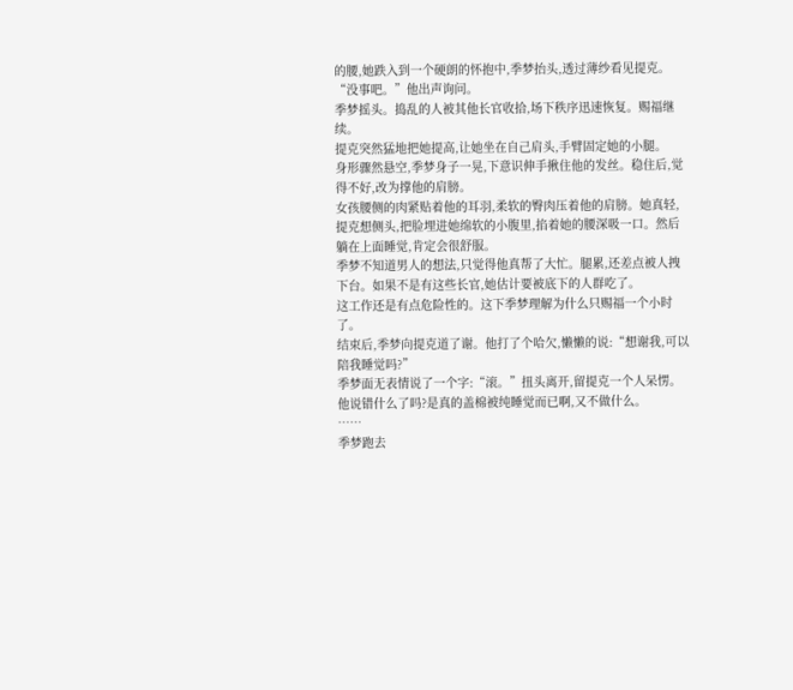的腰,她跌入到一个硬朗的怀抱中,季梦抬头,透过薄纱看见提克。
“没事吧。”他出声询问。
季梦摇头。捣乱的人被其他长官收拾,场下秩序迅速恢复。赐福继续。
提克突然猛地把她提高,让她坐在自己肩头,手臂固定她的小腿。
身形骤然悬空,季梦身子一晃,下意识伸手揪住他的发丝。稳住后,觉得不好,改为撑他的肩膀。
女孩腰侧的肉紧贴着他的耳羽,柔软的臀肉压着他的肩膀。她真轻,提克想侧头,把脸埋进她绵软的小腹里,掐着她的腰深吸一口。然后躺在上面睡觉,肯定会很舒服。
季梦不知道男人的想法,只觉得他真帮了大忙。腿累,还差点被人拽下台。如果不是有这些长官,她估计要被底下的人群吃了。
这工作还是有点危险性的。这下季梦理解为什么只赐福一个小时了。
结束后,季梦向提克道了谢。他打了个哈欠,懒懒的说:“想谢我,可以陪我睡觉吗?”
季梦面无表情说了一个字:“滚。”扭头离开,留提克一个人呆愣。
他说错什么了吗?是真的盖棉被纯睡觉而已啊,又不做什么。
……
季梦跑去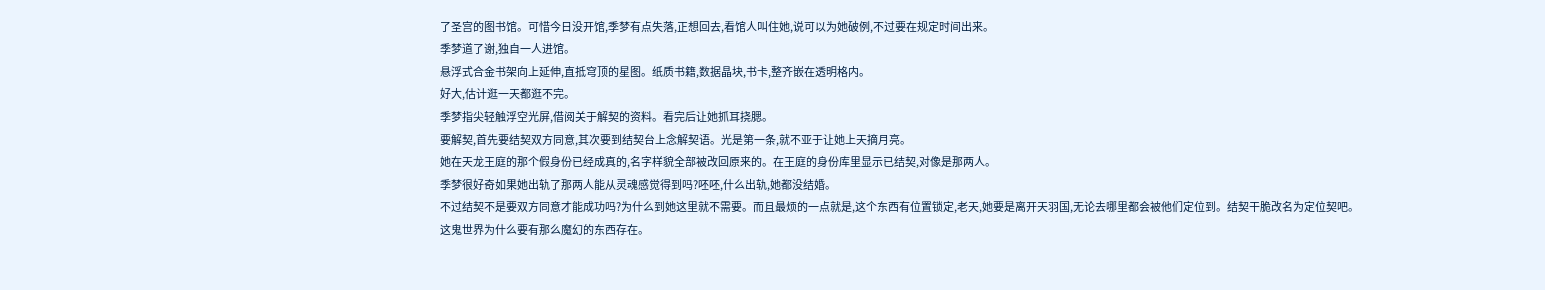了圣宫的图书馆。可惜今日没开馆,季梦有点失落,正想回去,看馆人叫住她,说可以为她破例,不过要在规定时间出来。
季梦道了谢,独自一人进馆。
悬浮式合金书架向上延伸,直抵穹顶的星图。纸质书籍,数据晶块,书卡,整齐嵌在透明格内。
好大,估计逛一天都逛不完。
季梦指尖轻触浮空光屏,借阅关于解契的资料。看完后让她抓耳挠腮。
要解契,首先要结契双方同意,其次要到结契台上念解契语。光是第一条,就不亚于让她上天摘月亮。
她在天龙王庭的那个假身份已经成真的,名字样貌全部被改回原来的。在王庭的身份库里显示已结契,对像是那两人。
季梦很好奇如果她出轨了那两人能从灵魂感觉得到吗?呸呸,什么出轨,她都没结婚。
不过结契不是要双方同意才能成功吗?为什么到她这里就不需要。而且最烦的一点就是,这个东西有位置锁定,老天,她要是离开天羽国,无论去哪里都会被他们定位到。结契干脆改名为定位契吧。
这鬼世界为什么要有那么魔幻的东西存在。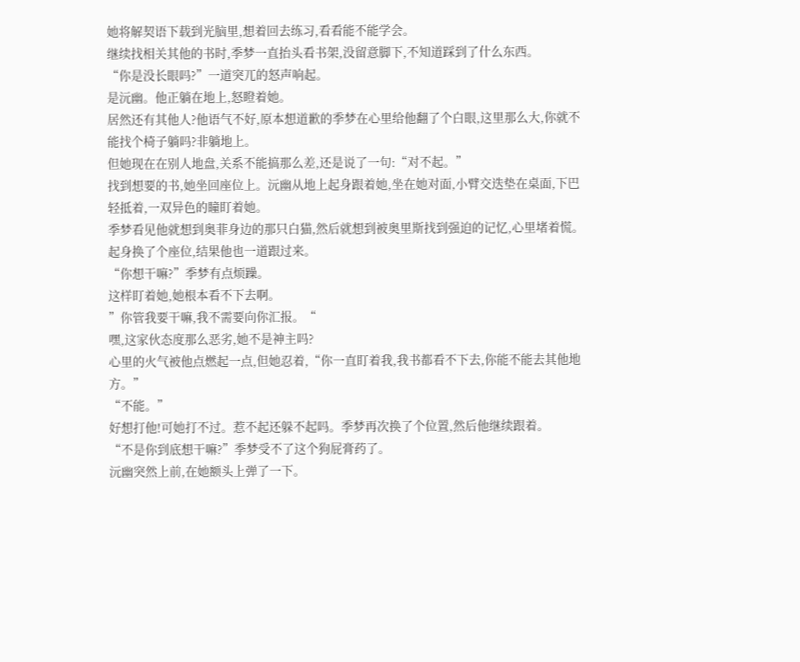她将解契语下载到光脑里,想着回去练习,看看能不能学会。
继续找相关其他的书时,季梦一直抬头看书架,没留意脚下,不知道踩到了什么东西。
“你是没长眼吗?”一道突兀的怒声响起。
是沅幽。他正躺在地上,怒瞪着她。
居然还有其他人?他语气不好,原本想道歉的季梦在心里给他翻了个白眼,这里那么大,你就不能找个椅子躺吗?非躺地上。
但她现在在别人地盘,关系不能搞那么差,还是说了一句:“对不起。”
找到想要的书,她坐回座位上。沅幽从地上起身跟着她,坐在她对面,小臂交迭垫在桌面,下巴轻抵着,一双异色的瞳盯着她。
季梦看见他就想到奥菲身边的那只白猫,然后就想到被奥里斯找到强迫的记忆,心里堵着慌。起身换了个座位,结果他也一道跟过来。
“你想干嘛?”季梦有点烦躁。
这样盯着她,她根本看不下去啊。
”你管我要干嘛,我不需要向你汇报。“
嘿,这家伙态度那么恶劣,她不是神主吗?
心里的火气被他点燃起一点,但她忍着,“你一直盯着我,我书都看不下去,你能不能去其他地方。”
“不能。”
好想打他!可她打不过。惹不起还躲不起吗。季梦再次换了个位置,然后他继续跟着。
“不是你到底想干嘛?”季梦受不了这个狗屁膏药了。
沅幽突然上前,在她额头上弹了一下。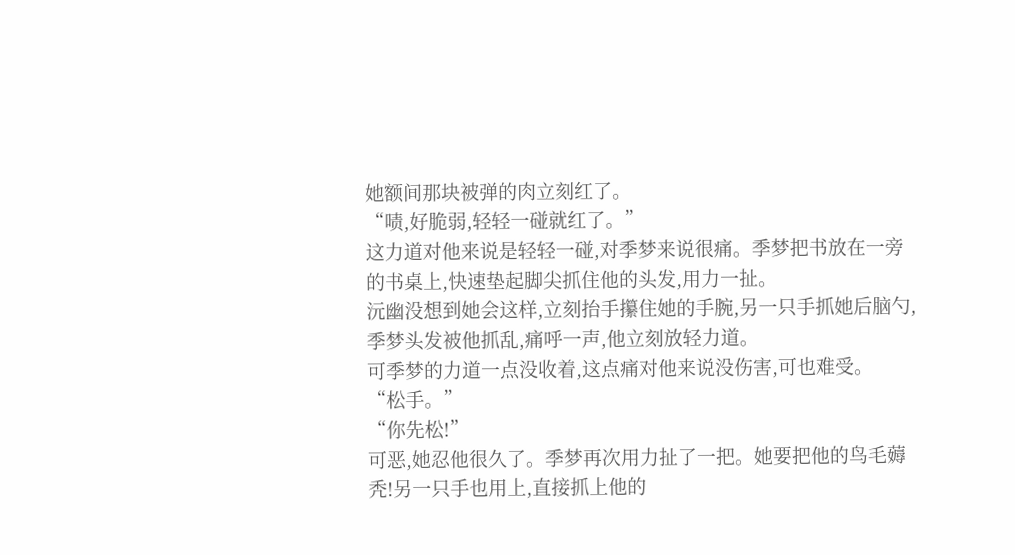她额间那块被弹的肉立刻红了。
“啧,好脆弱,轻轻一碰就红了。”
这力道对他来说是轻轻一碰,对季梦来说很痛。季梦把书放在一旁的书桌上,快速垫起脚尖抓住他的头发,用力一扯。
沅幽没想到她会这样,立刻抬手攥住她的手腕,另一只手抓她后脑勺,季梦头发被他抓乱,痛呼一声,他立刻放轻力道。
可季梦的力道一点没收着,这点痛对他来说没伤害,可也难受。
“松手。”
“你先松!”
可恶,她忍他很久了。季梦再次用力扯了一把。她要把他的鸟毛薅秃!另一只手也用上,直接抓上他的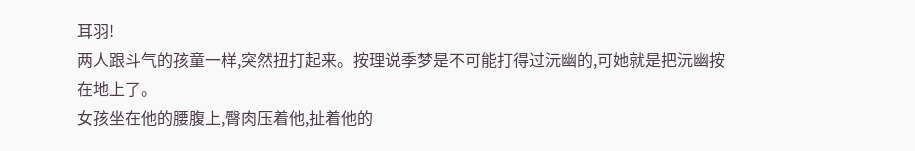耳羽!
两人跟斗气的孩童一样,突然扭打起来。按理说季梦是不可能打得过沅幽的,可她就是把沅幽按在地上了。
女孩坐在他的腰腹上,臀肉压着他,扯着他的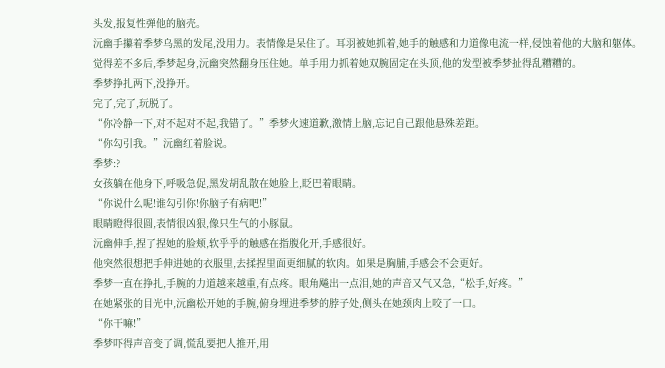头发,报复性弹他的脑壳。
沅幽手攥着季梦乌黑的发尾,没用力。表情像是呆住了。耳羽被她抓着,她手的触感和力道像电流一样,侵蚀着他的大脑和躯体。
觉得差不多后,季梦起身,沅幽突然翻身压住她。单手用力抓着她双腕固定在头顶,他的发型被季梦扯得乱糟糟的。
季梦挣扎两下,没挣开。
完了,完了,玩脱了。
“你冷静一下,对不起对不起,我错了。”季梦火速道歉,激情上脑,忘记自己跟他悬殊差距。
“你勾引我。”沅幽红着脸说。
季梦:?
女孩躺在他身下,呼吸急促,黑发胡乱散在她脸上,眨巴着眼睛。
“你说什么呢!谁勾引你!你脑子有病吧!”
眼睛瞪得很圆,表情很凶狠,像只生气的小豚鼠。
沅幽伸手,捏了捏她的脸颊,软乎乎的触感在指腹化开,手感很好。
他突然很想把手伸进她的衣服里,去揉捏里面更细腻的软肉。如果是胸脯,手感会不会更好。
季梦一直在挣扎,手腕的力道越来越重,有点疼。眼角飚出一点泪,她的声音又气又急,“松手,好疼。”
在她紧张的目光中,沅幽松开她的手腕,俯身埋进季梦的脖子处,侧头在她颈肉上咬了一口。
“你干嘛!”
季梦吓得声音变了调,慌乱要把人推开,用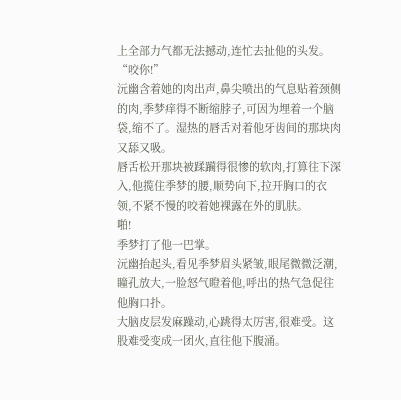上全部力气都无法撼动,连忙去扯他的头发。
“咬你!”
沅幽含着她的肉出声,鼻尖喷出的气息贴着颈侧的肉,季梦痒得不断缩脖子,可因为埋着一个脑袋,缩不了。湿热的唇舌对着他牙齿间的那块肉又舔又吸。
唇舌松开那块被蹂躏得很惨的软肉,打算往下深入,他揽住季梦的腰,顺势向下,拉开胸口的衣领,不紧不慢的咬着她裸露在外的肌肤。
啪!
季梦打了他一巴掌。
沅幽抬起头,看见季梦眉头紧皱,眼尾微微泛潮,瞳孔放大,一脸怒气瞪着他,呼出的热气急促往他胸口扑。
大脑皮层发麻躁动,心跳得太厉害,很难受。这股难受变成一团火,直往他下腹涌。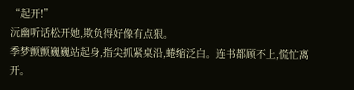“起开!”
沅幽听话松开她,欺负得好像有点狠。
季梦颤颤巍巍站起身,指尖抓紧桌沿,蜷缩泛白。连书都顾不上,慌忙离开。